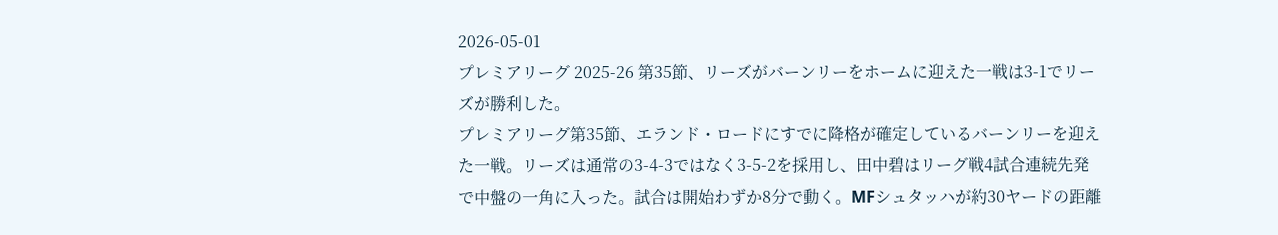2026-05-01
プレミアリーグ 2025-26 第35節、リーズがバーンリーをホームに迎えた一戦は3-1でリーズが勝利した。
プレミアリーグ第35節、エランド・ロードにすでに降格が確定しているバーンリーを迎えた一戦。リーズは通常の3-4-3ではなく3-5-2を採用し、田中碧はリーグ戦4試合連続先発で中盤の一角に入った。試合は開始わずか8分で動く。MFシュタッハが約30ヤードの距離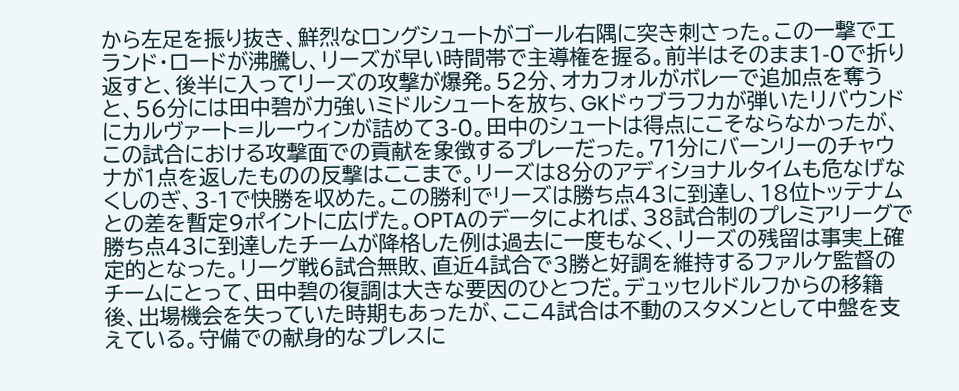から左足を振り抜き、鮮烈なロングシュートがゴール右隅に突き刺さった。この一撃でエランド・ロードが沸騰し、リーズが早い時間帯で主導権を握る。前半はそのまま1-0で折り返すと、後半に入ってリーズの攻撃が爆発。52分、オカフォルがボレーで追加点を奪うと、56分には田中碧が力強いミドルシュートを放ち、GKドゥブラフカが弾いたリバウンドにカルヴァート=ルーウィンが詰めて3-0。田中のシュートは得点にこそならなかったが、この試合における攻撃面での貢献を象徴するプレーだった。71分にバーンリーのチャウナが1点を返したものの反撃はここまで。リーズは8分のアディショナルタイムも危なげなくしのぎ、3-1で快勝を収めた。この勝利でリーズは勝ち点43に到達し、18位トッテナムとの差を暫定9ポイントに広げた。OPTAのデータによれば、38試合制のプレミアリーグで勝ち点43に到達したチームが降格した例は過去に一度もなく、リーズの残留は事実上確定的となった。リーグ戦6試合無敗、直近4試合で3勝と好調を維持するファルケ監督のチームにとって、田中碧の復調は大きな要因のひとつだ。デュッセルドルフからの移籍後、出場機会を失っていた時期もあったが、ここ4試合は不動のスタメンとして中盤を支えている。守備での献身的なプレスに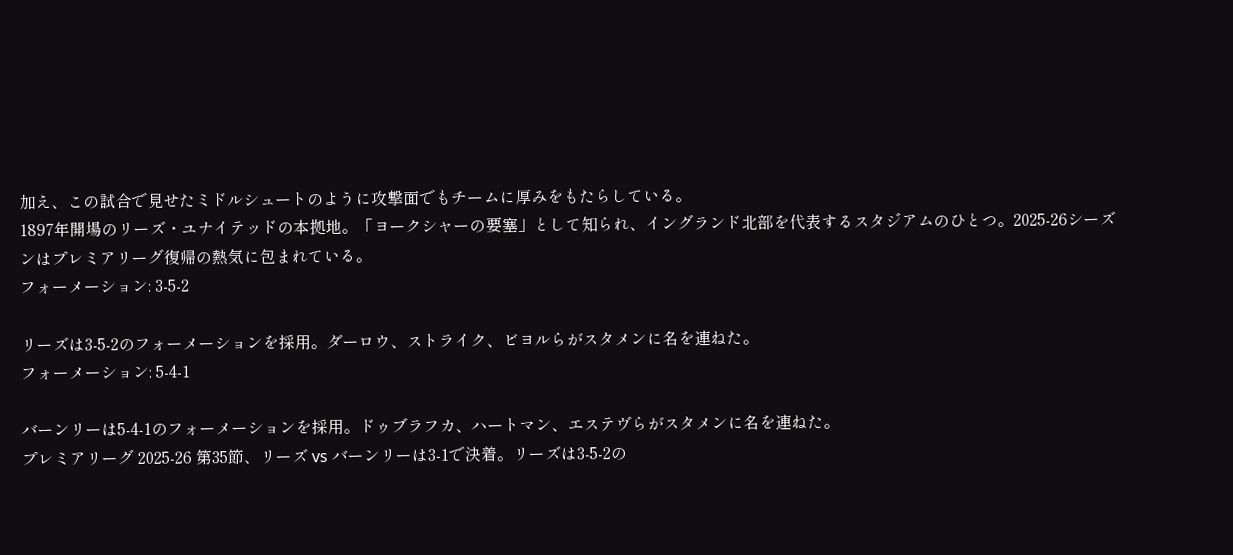加え、この試合で見せたミドルシュートのように攻撃面でもチームに厚みをもたらしている。
1897年開場のリーズ・ユナイテッドの本拠地。「ヨークシャーの要塞」として知られ、イングランド北部を代表するスタジアムのひとつ。2025-26シーズンはプレミアリーグ復帰の熱気に包まれている。
フォーメーション: 3-5-2

リーズは3-5-2のフォーメーションを採用。ダーロウ、ストライク、ビヨルらがスタメンに名を連ねた。
フォーメーション: 5-4-1

バーンリーは5-4-1のフォーメーションを採用。ドゥブラフカ、ハートマン、エステヴらがスタメンに名を連ねた。
プレミアリーグ 2025-26 第35節、リーズ vs バーンリーは3-1で決着。リーズは3-5-2の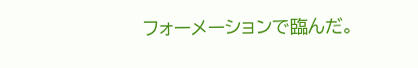フォーメーションで臨んだ。